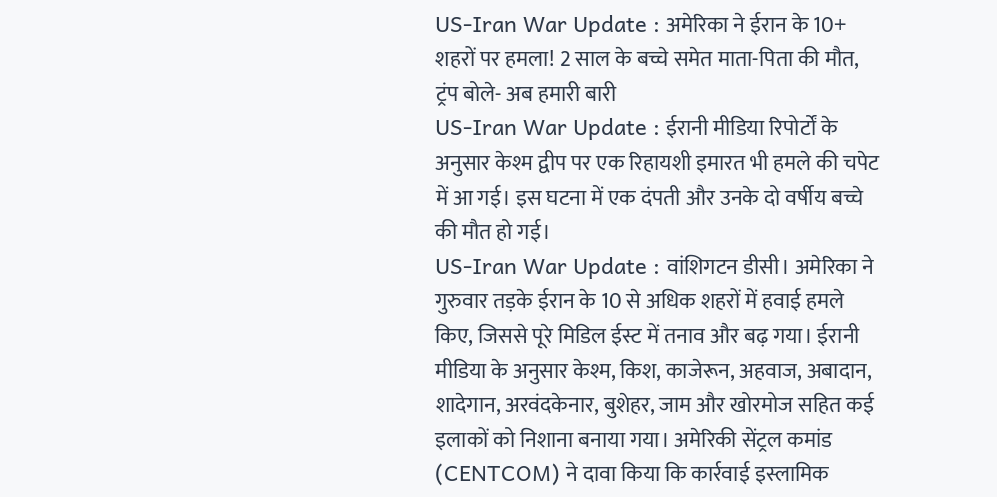US-Iran War Update : अमेरिका ने ईरान के 10+ शहरों पर हमला! 2 साल के बच्चे समेत माता-पिता की मौत, ट्रंप बोले- अब हमारी बारी
US-Iran War Update : ईरानी मीडिया रिपोर्टों के अनुसार केश्म द्वीप पर एक रिहायशी इमारत भी हमले की चपेट में आ गई। इस घटना में एक दंपती और उनके दो वर्षीय बच्चे की मौत हो गई।
US-Iran War Update : वांशिगटन डीसी। अमेरिका ने गुरुवार तड़के ईरान के 10 से अधिक शहरों में हवाई हमले किए, जिससे पूरे मिडिल ईस्ट में तनाव और बढ़ गया। ईरानी मीडिया के अनुसार केश्म, किश, काजेरून, अहवाज, अबादान, शादेगान, अरवंदकेनार, बुशेहर, जाम और खोरमोज सहित कई इलाकों को निशाना बनाया गया। अमेरिकी सेंट्रल कमांड (CENTCOM) ने दावा किया कि कार्रवाई इस्लामिक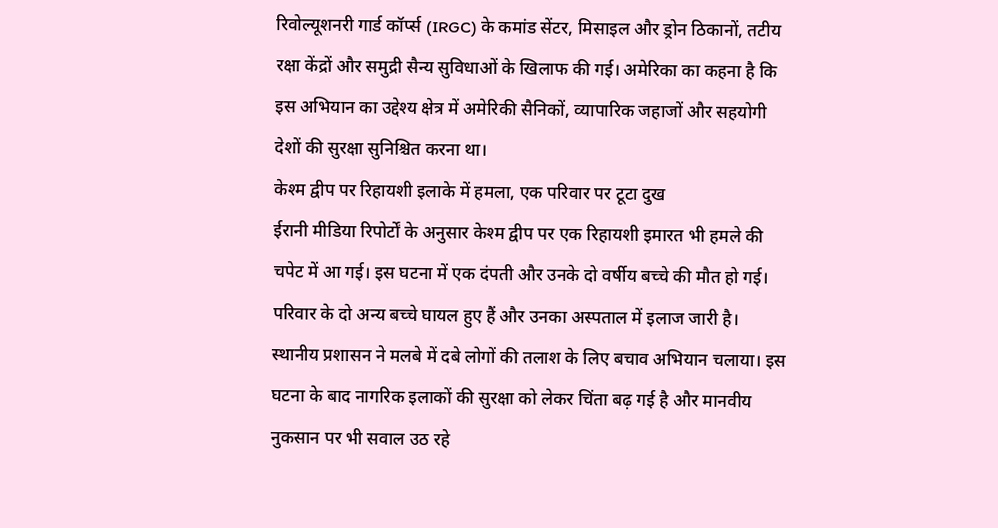रिवोल्यूशनरी गार्ड कॉर्प्स (IRGC) के कमांड सेंटर, मिसाइल और ड्रोन ठिकानों, तटीय रक्षा केंद्रों और समुद्री सैन्य सुविधाओं के खिलाफ की गई। अमेरिका का कहना है कि इस अभियान का उद्देश्य क्षेत्र में अमेरिकी सैनिकों, व्यापारिक जहाजों और सहयोगी देशों की सुरक्षा सुनिश्चित करना था।
केश्म द्वीप पर रिहायशी इलाके में हमला, एक परिवार पर टूटा दुख
ईरानी मीडिया रिपोर्टों के अनुसार केश्म द्वीप पर एक रिहायशी इमारत भी हमले की चपेट में आ गई। इस घटना में एक दंपती और उनके दो वर्षीय बच्चे की मौत हो गई। परिवार के दो अन्य बच्चे घायल हुए हैं और उनका अस्पताल में इलाज जारी है।
स्थानीय प्रशासन ने मलबे में दबे लोगों की तलाश के लिए बचाव अभियान चलाया। इस घटना के बाद नागरिक इलाकों की सुरक्षा को लेकर चिंता बढ़ गई है और मानवीय नुकसान पर भी सवाल उठ रहे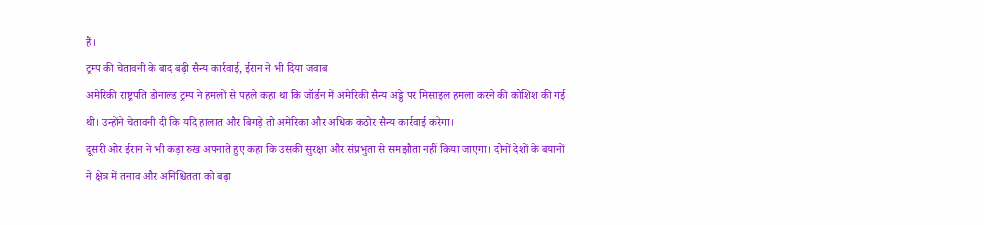हैं।
ट्रम्प की चेतावनी के बाद बढ़ी सैन्य कार्रवाई, ईरान ने भी दिया जवाब
अमेरिकी राष्ट्रपति डोनाल्ड ट्रम्प ने हमलों से पहले कहा था कि जॉर्डन में अमेरिकी सैन्य अड्डे पर मिसाइल हमला करने की कोशिश की गई थी। उन्होंने चेतावनी दी कि यदि हालात और बिगड़े तो अमेरिका और अधिक कठोर सैन्य कार्रवाई करेगा।
दूसरी ओर ईरान ने भी कड़ा रुख अपनाते हुए कहा कि उसकी सुरक्षा और संप्रभुता से समझौता नहीं किया जाएगा। दोनों देशों के बयानों ने क्षेत्र में तनाव और अनिश्चितता को बढ़ा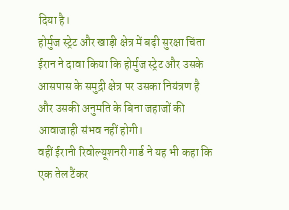दिया है।
होर्मुज स्ट्रेट और खाड़ी क्षेत्र में बढ़ी सुरक्षा चिंता
ईरान ने दावा किया कि होर्मुज स्ट्रेट और उसके आसपास के समुद्री क्षेत्र पर उसका नियंत्रण है और उसकी अनुमति के बिना जहाजों की आवाजाही संभव नहीं होगी।
वहीं ईरानी रिवोल्यूशनरी गार्ड ने यह भी कहा कि एक तेल टैंकर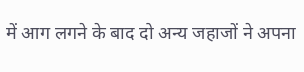में आग लगने के बाद दो अन्य जहाजों ने अपना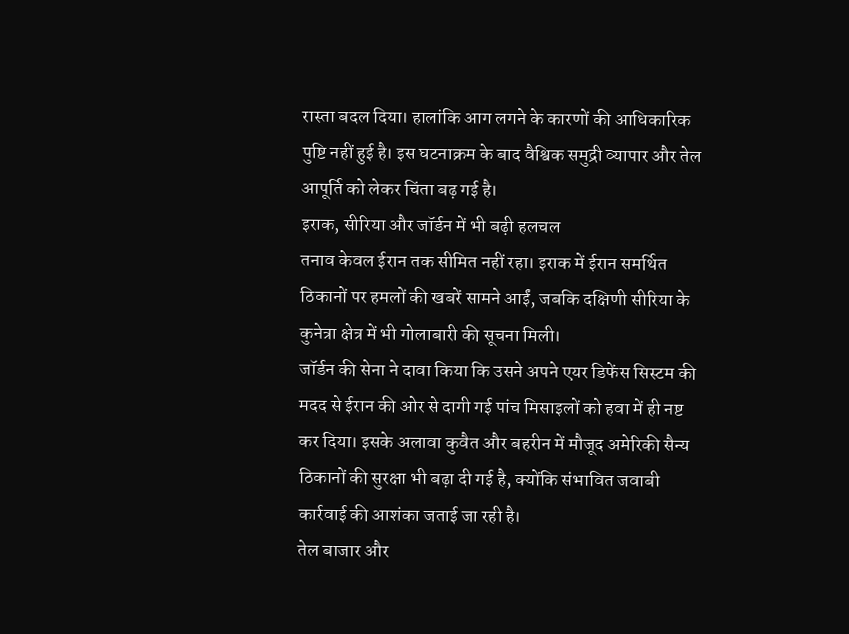रास्ता बदल दिया। हालांकि आग लगने के कारणों की आधिकारिक पुष्टि नहीं हुई है। इस घटनाक्रम के बाद वैश्विक समुद्री व्यापार और तेल आपूर्ति को लेकर चिंता बढ़ गई है।
इराक, सीरिया और जॉर्डन में भी बढ़ी हलचल
तनाव केवल ईरान तक सीमित नहीं रहा। इराक में ईरान समर्थित ठिकानों पर हमलों की खबरें सामने आईं, जबकि दक्षिणी सीरिया के कुनेत्रा क्षेत्र में भी गोलाबारी की सूचना मिली।
जॉर्डन की सेना ने दावा किया कि उसने अपने एयर डिफेंस सिस्टम की मदद से ईरान की ओर से दागी गई पांच मिसाइलों को हवा में ही नष्ट कर दिया। इसके अलावा कुवैत और बहरीन में मौजूद अमेरिकी सैन्य ठिकानों की सुरक्षा भी बढ़ा दी गई है, क्योंकि संभावित जवाबी कार्रवाई की आशंका जताई जा रही है।
तेल बाजार और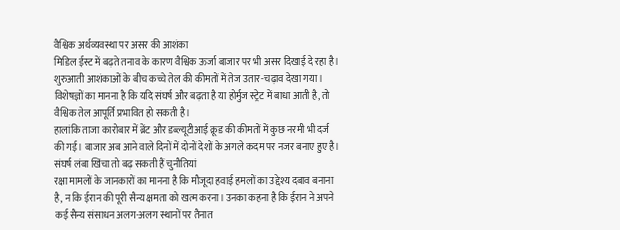वैश्विक अर्थव्यवस्था पर असर की आशंका
मिडिल ईस्ट में बढ़ते तनाव के कारण वैश्विक ऊर्जा बाजार पर भी असर दिखाई दे रहा है। शुरुआती आशंकाओं के बीच कच्चे तेल की कीमतों में तेज उतार-चढ़ाव देखा गया। विशेषज्ञों का मानना है कि यदि संघर्ष और बढ़ता है या होर्मुज स्ट्रेट में बाधा आती है, तो वैश्विक तेल आपूर्ति प्रभावित हो सकती है।
हालांकि ताजा कारोबार में ब्रेंट और डब्ल्यूटीआई क्रूड की कीमतों में कुछ नरमी भी दर्ज की गई। बाजार अब आने वाले दिनों में दोनों देशों के अगले कदम पर नजर बनाए हुए है।
संघर्ष लंबा खिंचा तो बढ़ सकती हैं चुनौतियां
रक्षा मामलों के जानकारों का मानना है कि मौजूदा हवाई हमलों का उद्देश्य दबाव बनाना है, न कि ईरान की पूरी सैन्य क्षमता को खत्म करना। उनका कहना है कि ईरान ने अपने कई सैन्य संसाधन अलग-अलग स्थानों पर तैनात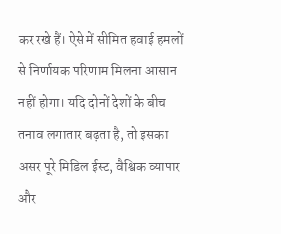कर रखे हैं। ऐसे में सीमित हवाई हमलों से निर्णायक परिणाम मिलना आसान नहीं होगा। यदि दोनों देशों के बीच तनाव लगातार बढ़ता है, तो इसका असर पूरे मिडिल ईस्ट, वैश्विक व्यापार और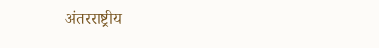अंतरराष्ट्रीय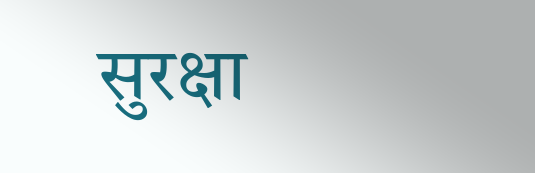सुरक्षा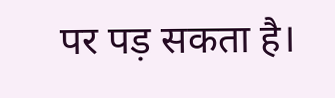पर पड़ सकता है।